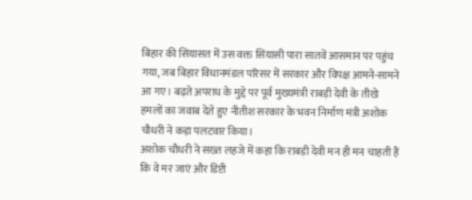बिहार की सियासत में उस वक्त सियासी पारा सातवें आसमान पर पहुंच गया, जब बिहार विधानमंडल परिसर में सरकार और विपक्ष आमने-सामने आ गए। बढ़ते अपराध के मुद्दे पर पूर्व मुख्यमंत्री राबड़ी देवी के तीखे हमलों का जवाब देते हुए नीतीश सरकार के भवन निर्माण मंत्री अशोक चौधरी ने कड़ा पलटवार किया।
अशोक चौधरी ने सख्त लहजे में कहा कि राबड़ी देवी मन ही मन चाहती हैं कि वे मर जाएं और डिप्टी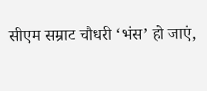सीएम सम्राट चौधरी ‘भंस’ हो जाएं,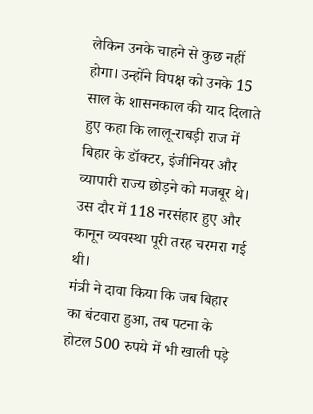लेकिन उनके चाहने से कुछ नहीं होगा। उन्होंने विपक्ष को उनके 15 साल के शासनकाल की याद दिलाते हुए कहा कि लालू-राबड़ी राज में बिहार के डॉक्टर, इंजीनियर और व्यापारी राज्य छोड़ने को मजबूर थे। उस दौर में 118 नरसंहार हुए और कानून व्यवस्था पूरी तरह चरमरा गई थी।
मंत्री ने दावा किया कि जब बिहार का बंटवारा हुआ, तब पटना के होटल 500 रुपये में भी खाली पड़े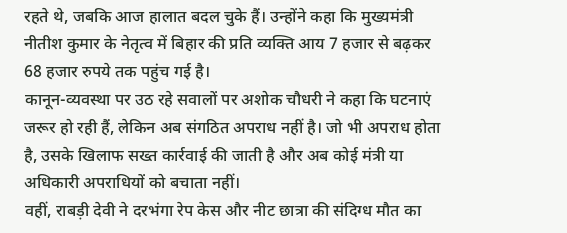रहते थे, जबकि आज हालात बदल चुके हैं। उन्होंने कहा कि मुख्यमंत्री नीतीश कुमार के नेतृत्व में बिहार की प्रति व्यक्ति आय 7 हजार से बढ़कर 68 हजार रुपये तक पहुंच गई है।
कानून-व्यवस्था पर उठ रहे सवालों पर अशोक चौधरी ने कहा कि घटनाएं जरूर हो रही हैं, लेकिन अब संगठित अपराध नहीं है। जो भी अपराध होता है, उसके खिलाफ सख्त कार्रवाई की जाती है और अब कोई मंत्री या अधिकारी अपराधियों को बचाता नहीं।
वहीं, राबड़ी देवी ने दरभंगा रेप केस और नीट छात्रा की संदिग्ध मौत का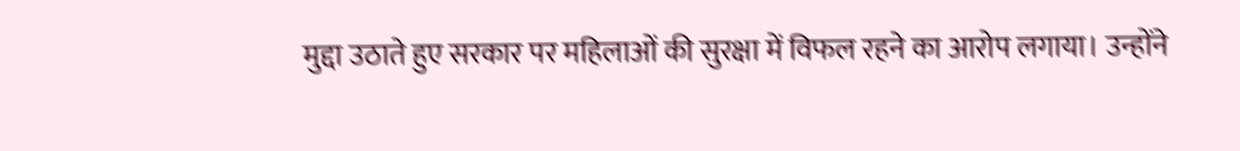मुद्दा उठाते हुए सरकार पर महिलाओं की सुरक्षा में विफल रहने का आरोप लगाया। उन्होंने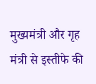मुख्यमंत्री और गृह मंत्री से इस्तीफे की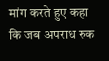मांग करते हुए कहा कि जब अपराध रुक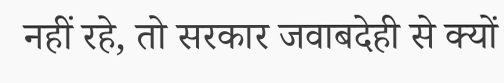नहीं रहे, तो सरकार जवाबदेही से क्यों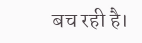बच रही है।